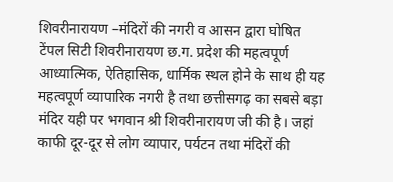शिवरीनारायण –मंदिरों की नगरी व आसन द्वारा घोषित टेंपल सिटी शिवरीनारायण छ.ग. प्रदेश की महत्वपूर्ण आध्यात्मिक, ऐतिहासिक, धार्मिक स्थल होने के साथ ही यह महत्वपूर्ण व्यापारिक नगरी है तथा छत्तीसगढ़ का सबसे बड़ा मंदिर यही पर भगवान श्री शिवरीनारायण जी की है। जहां काफी दूर-दूर से लोग व्यापार, पर्यटन तथा मंदिरों की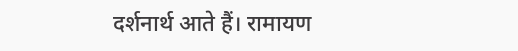दर्शनार्थ आते हैं। रामायण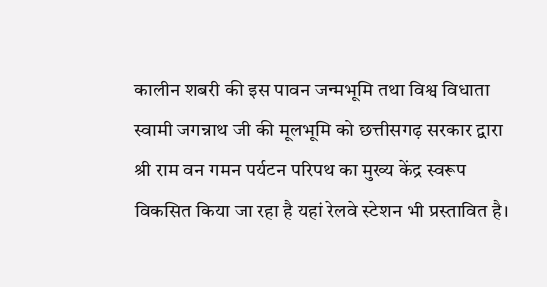कालीन शबरी की इस पावन जन्मभूमि तथा विश्व विधाता स्वामी जगन्नाथ जी की मूलभूमि को छत्तीसगढ़ सरकार द्वारा श्री राम वन गमन पर्यटन परिपथ का मुख्य केंद्र स्वरूप विकसित किया जा रहा है यहां रेलवे स्टेशन भी प्रस्तावित है।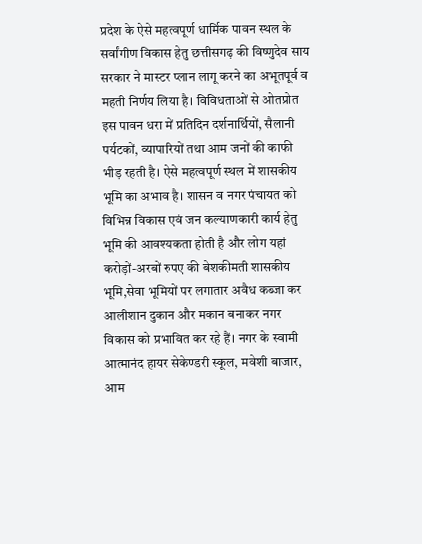प्रदेश के ऐसे महत्वपूर्ण धार्मिक पावन स्थल के सर्वांगीण विकास हेतु छत्तीसगढ़ की विष्णुदेव साय सरकार ने मास्टर प्लान लागू करने का अभूतपूर्व व महती निर्णय लिया है। विविधताओं से ओतप्रोत इस पावन धरा में प्रतिदिन दर्शनार्थियों, सैलानी पर्यटकों, व्यापारियों तथा आम जनों की काफी भीड़ रहती है। ऐसे महत्वपूर्ण स्थल में शासकीय भूमि का अभाव है। शासन व नगर पंचायत को विभिन्न विकास एवं जन कल्याणकारी कार्य हेतु भूमि की आवश्यकता होती है और लोग यहां करोड़ों-अरबों रुपए की बेशकीमती शासकीय भूमि,सेवा भूमियों पर लगातार अवैध कब्जा कर आलीशान दुकान और मकान बनाकर नगर विकास को प्रभावित कर रहे हैं। नगर के स्वामी आत्मानंद हायर सेकेण्डरी स्कूल, मवेशी बाजार, आम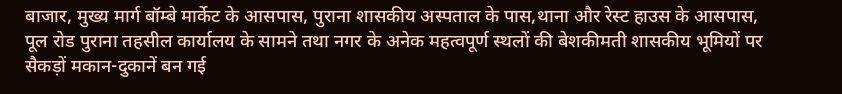बाजार, मुख्य मार्ग बॉम्बे मार्केट के आसपास, पुराना शासकीय अस्पताल के पास,थाना और रेस्ट हाउस के आसपास, पूल रोड पुराना तहसील कार्यालय के सामने तथा नगर के अनेक महत्वपूर्ण स्थलों की बेशकीमती शासकीय भूमियों पर सैकड़ों मकान-दुकानें बन गई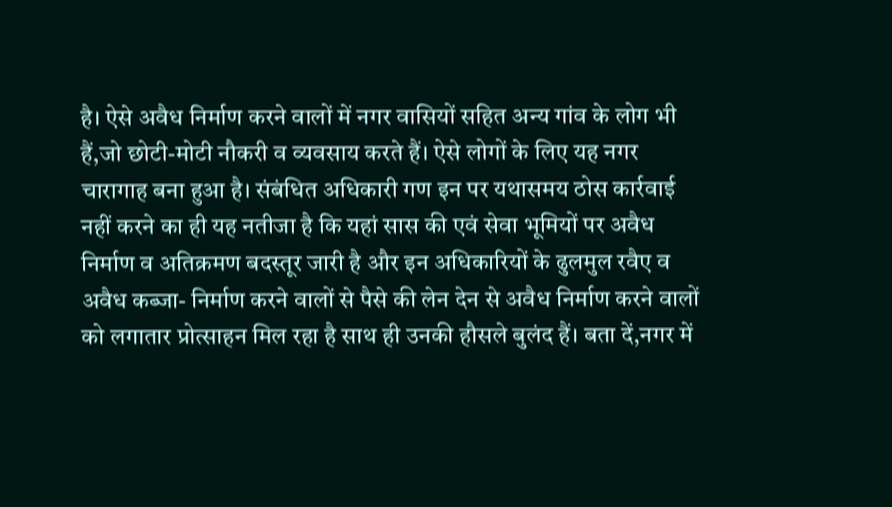है। ऐसे अवैध निर्माण करने वालों में नगर वासियों सहित अन्य गांव के लोग भी हैं,जो छोटी-मोटी नौकरी व व्यवसाय करते हैं। ऐसे लोगों के लिए यह नगर चारागाह बना हुआ है। संबंधित अधिकारी गण इन पर यथासमय ठोस कार्रवाई नहीं करने का ही यह नतीजा है कि यहां सास की एवं सेवा भूमियों पर अवैध निर्माण व अतिक्रमण बदस्तूर जारी है और इन अधिकारियों के ढुलमुल रवैए व अवैध कब्जा- निर्माण करने वालों से पैसे की लेन देन से अवैध निर्माण करने वालों को लगातार प्रोत्साहन मिल रहा है साथ ही उनकी हौसले बुलंद हैं। बता दें,नगर में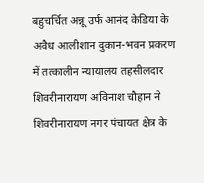बहुचर्चित अन्नू उर्फ आनंद केडिया के अवैध आलीशान दुकान-भवन प्रकरण में तत्कालीन न्यायालय तहसीलदार शिवरीनारायण अविनाश चौहान ने शिवरीनारायण नगर पंचायत क्षेत्र के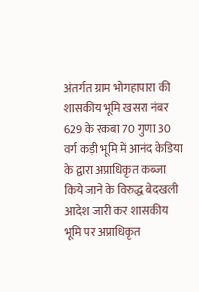अंतर्गत ग्राम भोगहापारा की शासकीय भूमि खसरा नंबर 629 के रकबा 70 गुणा 30 वर्ग कड़ी भूमि में आनंद केडिया के द्वारा अप्राधिकृत कब्जा किये जाने के विरुद्ध बेदखली आदेश जारी कर शासकीय भूमि पर अप्राधिकृत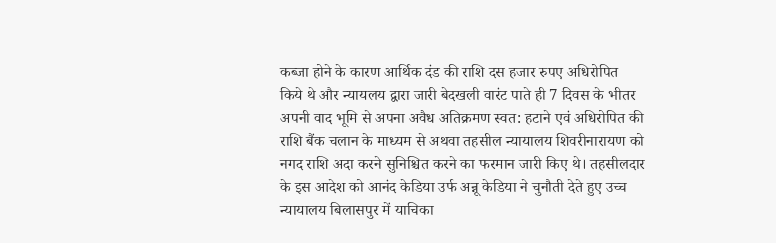कब्जा होने के कारण आर्थिक दंड की राशि दस हजार रुपए अधिरोपित किये थे और न्यायलय द्वारा जारी बेदखली वारंट पाते ही 7 दिवस के भीतर अपनी वाद भूमि से अपना अवैध अतिक्रमण स्वत: हटाने एवं अधिरोपित की राशि बैंक चलान के माध्यम से अथवा तहसील न्यायालय शिवरीनारायण को नगद राशि अदा करने सुनिश्चित करने का फरमान जारी किए थे। तहसीलदार के इस आदेश को आनंद केडिया उर्फ अन्नू केडिया ने चुनौती देते हुए उच्च न्यायालय बिलासपुर में याचिका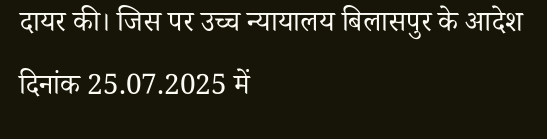दायर की। जिस पर उच्च न्यायालय बिलासपुर के आदेश दिनांक 25.07.2025 में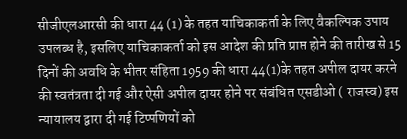सीजीएलआरसी की धारा 44 (1) के तहत याचिकाकर्ता के लिए वैकल्पिक उपाय उपलब्ध है, इसलिए याचिकाकर्ता को इस आदेश की प्रति प्राप्त होने की तारीख से 15 दिनों की अवधि के भीतर संहिता 1959 की धारा 44(1)के तहत अपील दायर करने की स्वतंत्रता दी गई और ऐसी अपील दायर होने पर संबंधित एसडीओ ( राजस्व) इस न्यायालय द्वारा दी गई टिप्पणियों को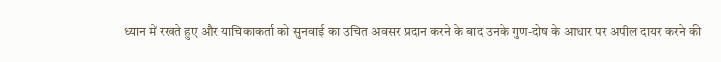ध्यान में रखते हुए और याचिकाकर्ता को सुनवाई का उचित अवसर प्रदान करने के बाद उनके गुण-दोष के आधार पर अपील दायर करने की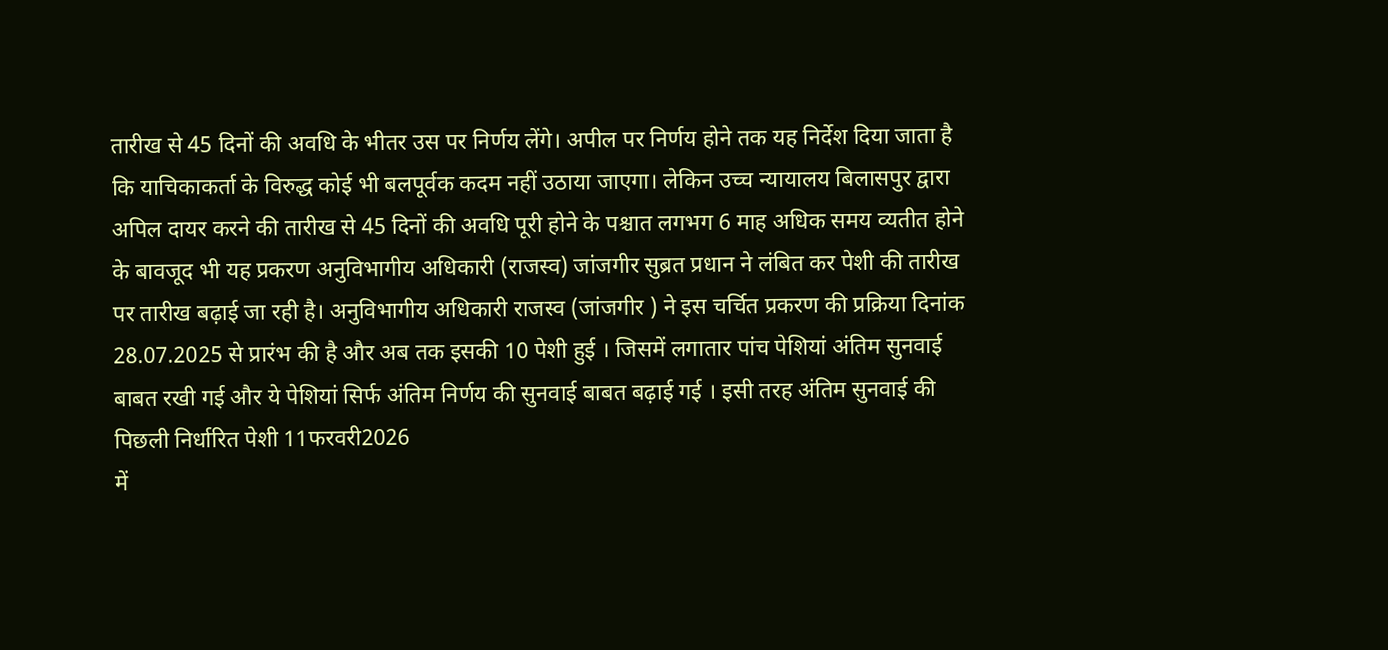तारीख से 45 दिनों की अवधि के भीतर उस पर निर्णय लेंगे। अपील पर निर्णय होने तक यह निर्देश दिया जाता है कि याचिकाकर्ता के विरुद्ध कोई भी बलपूर्वक कदम नहीं उठाया जाएगा। लेकिन उच्च न्यायालय बिलासपुर द्वारा अपिल दायर करने की तारीख से 45 दिनों की अवधि पूरी होने के पश्चात लगभग 6 माह अधिक समय व्यतीत होने के बावजूद भी यह प्रकरण अनुविभागीय अधिकारी (राजस्व) जांजगीर सुब्रत प्रधान ने लंबित कर पेशी की तारीख पर तारीख बढ़ाई जा रही है। अनुविभागीय अधिकारी राजस्व (जांजगीर ) ने इस चर्चित प्रकरण की प्रक्रिया दिनांक 28.07.2025 से प्रारंभ की है और अब तक इसकी 10 पेशी हुई । जिसमें लगातार पांच पेशियां अंतिम सुनवाई बाबत रखी गई और ये पेशियां सिर्फ अंतिम निर्णय की सुनवाई बाबत बढ़ाई गई । इसी तरह अंतिम सुनवाई की पिछली निर्धारित पेशी 11फरवरी2026
में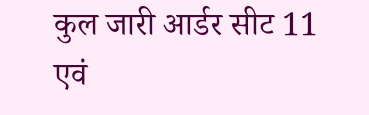कुल जारी आर्डर सीट 11 एवं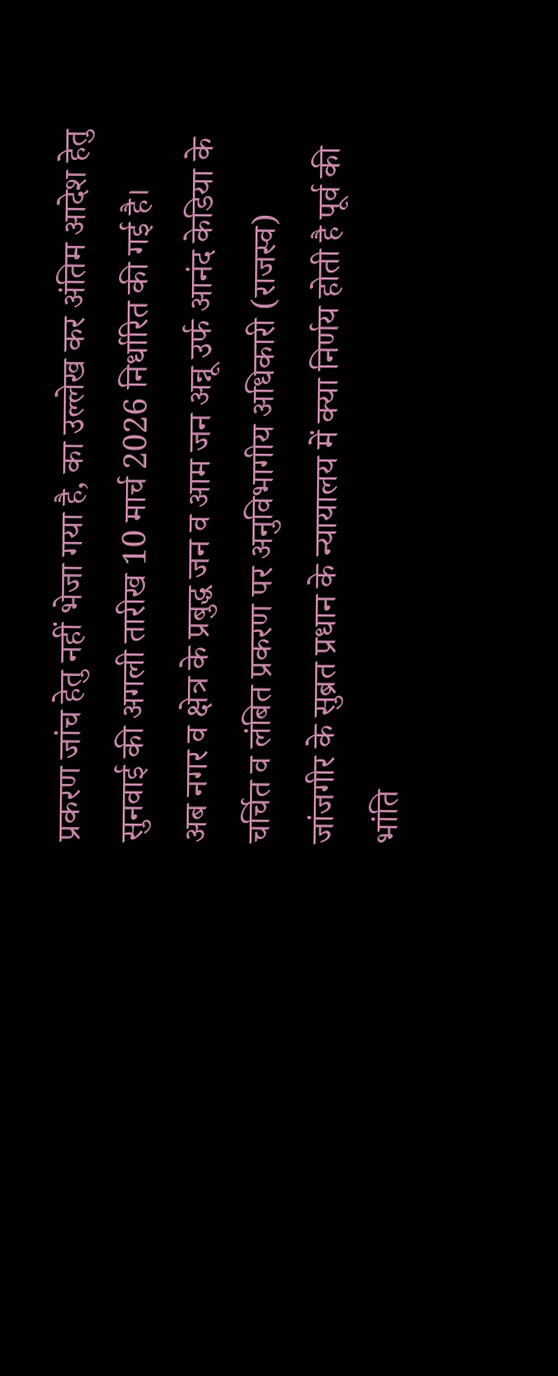प्रकरण जांच हेतु नहीं भेजा गया है, का उल्लेख कर अंतिम आदेश हेतु सुनवाई की अगली तारीख 10 मार्च 2026 निर्धारित की गई है।
अब नगर व क्षेत्र के प्रबुद्ध जन व आम जन अन्नू उर्फ आनंद केडिया के चर्चित व लंबित प्रकरण पर अनुविभागीय अधिकारी (राजस्व) जांजगीर के सुब्रत प्रधान के न्यायालय में क्या निर्णय होती है पूर्व की भांति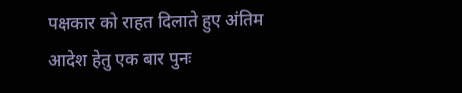पक्षकार को राहत दिलाते हुए अंतिम आदेश हेतु एक बार पुनः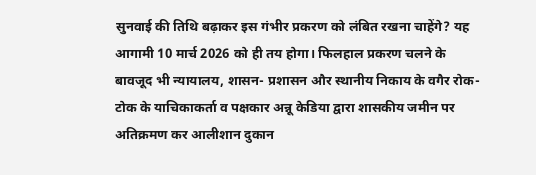सुनवाई की तिथि बढ़ाकर इस गंभीर प्रकरण को लंबित रखना चाहेंगे? यह आगामी 10 मार्च 2026 को ही तय होगा। फिलहाल प्रकरण चलने के बावजूद भी न्यायालय, शासन- प्रशासन और स्थानीय निकाय के वगैर रोक-टोक के याचिकाकर्ता व पक्षकार अन्नू केडिया द्वारा शासकीय जमीन पर अतिक्रमण कर आलीशान दुकान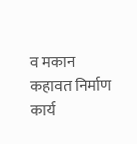व मकान कहावत निर्माण कार्य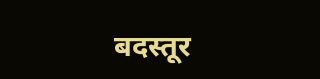बदस्तूर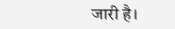जारी है।